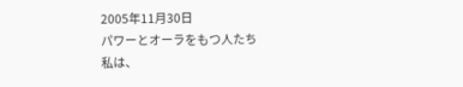2005年11月30日
パワーとオーラをもつ人たち
私は、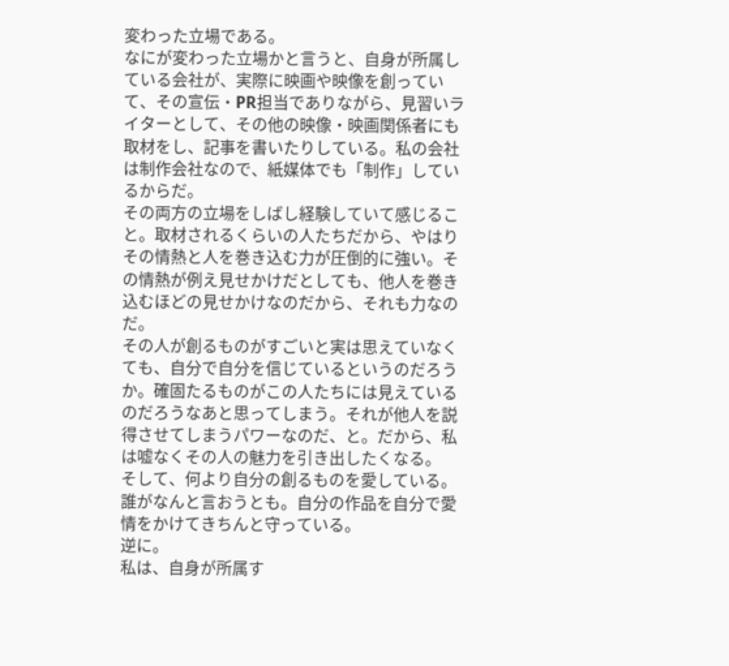変わった立場である。
なにが変わった立場かと言うと、自身が所属している会社が、実際に映画や映像を創っていて、その宣伝・PR担当でありながら、見習いライターとして、その他の映像・映画関係者にも取材をし、記事を書いたりしている。私の会社は制作会社なので、紙媒体でも「制作」しているからだ。
その両方の立場をしばし経験していて感じること。取材されるくらいの人たちだから、やはりその情熱と人を巻き込む力が圧倒的に強い。その情熱が例え見せかけだとしても、他人を巻き込むほどの見せかけなのだから、それも力なのだ。
その人が創るものがすごいと実は思えていなくても、自分で自分を信じているというのだろうか。確固たるものがこの人たちには見えているのだろうなあと思ってしまう。それが他人を説得させてしまうパワーなのだ、と。だから、私は嘘なくその人の魅力を引き出したくなる。
そして、何より自分の創るものを愛している。誰がなんと言おうとも。自分の作品を自分で愛情をかけてきちんと守っている。
逆に。
私は、自身が所属す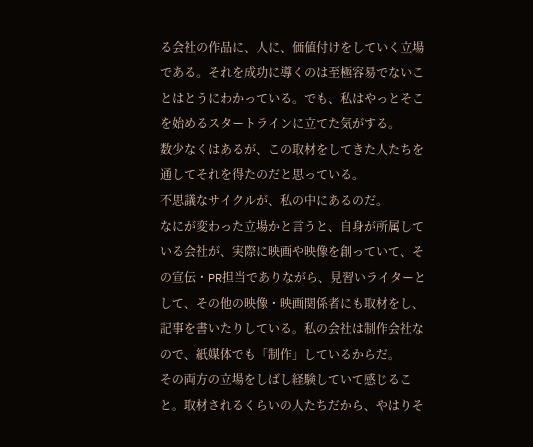る会社の作品に、人に、価値付けをしていく立場である。それを成功に導くのは至極容易でないことはとうにわかっている。でも、私はやっとそこを始めるスタートラインに立てた気がする。
数少なくはあるが、この取材をしてきた人たちを通してそれを得たのだと思っている。
不思議なサイクルが、私の中にあるのだ。
なにが変わった立場かと言うと、自身が所属している会社が、実際に映画や映像を創っていて、その宣伝・PR担当でありながら、見習いライターとして、その他の映像・映画関係者にも取材をし、記事を書いたりしている。私の会社は制作会社なので、紙媒体でも「制作」しているからだ。
その両方の立場をしばし経験していて感じること。取材されるくらいの人たちだから、やはりそ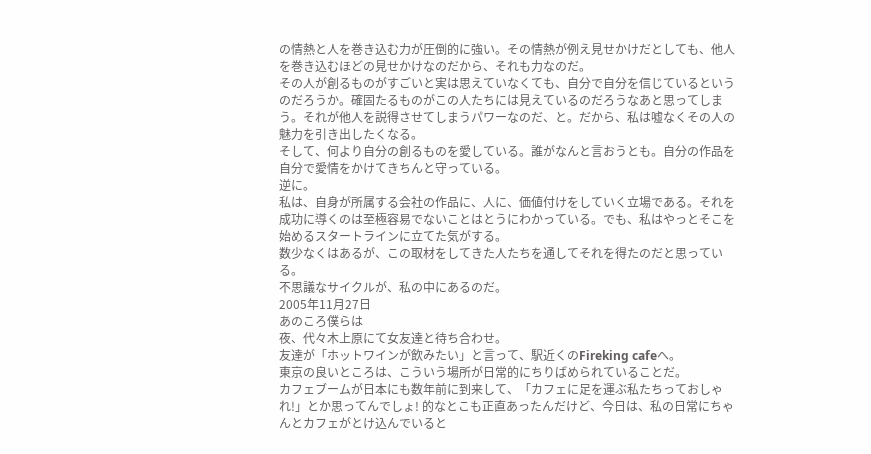の情熱と人を巻き込む力が圧倒的に強い。その情熱が例え見せかけだとしても、他人を巻き込むほどの見せかけなのだから、それも力なのだ。
その人が創るものがすごいと実は思えていなくても、自分で自分を信じているというのだろうか。確固たるものがこの人たちには見えているのだろうなあと思ってしまう。それが他人を説得させてしまうパワーなのだ、と。だから、私は嘘なくその人の魅力を引き出したくなる。
そして、何より自分の創るものを愛している。誰がなんと言おうとも。自分の作品を自分で愛情をかけてきちんと守っている。
逆に。
私は、自身が所属する会社の作品に、人に、価値付けをしていく立場である。それを成功に導くのは至極容易でないことはとうにわかっている。でも、私はやっとそこを始めるスタートラインに立てた気がする。
数少なくはあるが、この取材をしてきた人たちを通してそれを得たのだと思っている。
不思議なサイクルが、私の中にあるのだ。
2005年11月27日
あのころ僕らは
夜、代々木上原にて女友達と待ち合わせ。
友達が「ホットワインが飲みたい」と言って、駅近くのFireking cafeへ。
東京の良いところは、こういう場所が日常的にちりばめられていることだ。
カフェブームが日本にも数年前に到来して、「カフェに足を運ぶ私たちっておしゃれ!」とか思ってんでしょ! 的なとこも正直あったんだけど、今日は、私の日常にちゃんとカフェがとけ込んでいると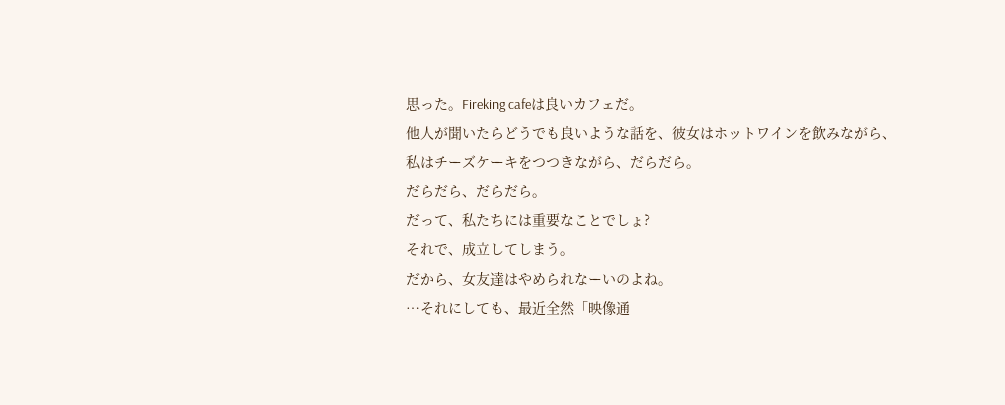思った。Fireking cafeは良いカフェだ。
他人が聞いたらどうでも良いような話を、彼女はホットワインを飲みながら、私はチーズケーキをつつきながら、だらだら。
だらだら、だらだら。
だって、私たちには重要なことでしょ?
それで、成立してしまう。
だから、女友達はやめられなーいのよね。
…それにしても、最近全然「映像通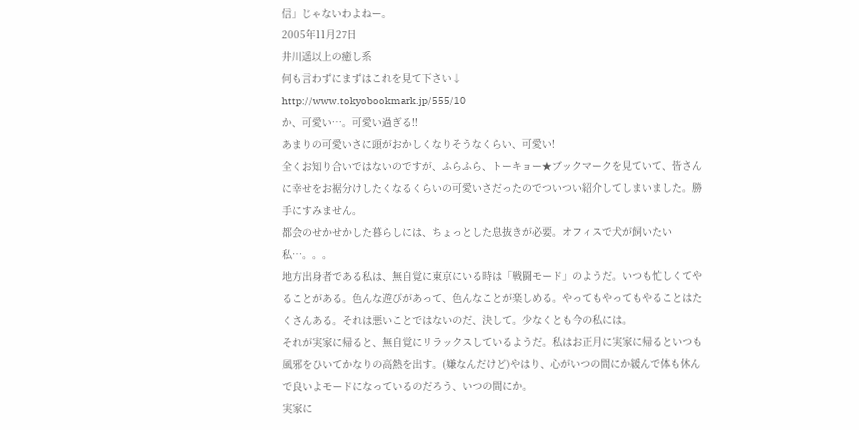信」じゃないわよねー。
2005年11月27日
井川遥以上の癒し系
何も言わずにまずはこれを見て下さい↓
http://www.tokyobookmark.jp/555/10
か、可愛い…。可愛い過ぎる!!
あまりの可愛いさに頭がおかしくなりそうなくらい、可愛い!
全くお知り合いではないのですが、ふらふら、トーキョー★ブックマークを見ていて、皆さんに幸せをお裾分けしたくなるくらいの可愛いさだったのでついつい紹介してしまいました。勝手にすみません。
都会のせかせかした暮らしには、ちょっとした息抜きが必要。オフィスで犬が飼いたい私…。。。
地方出身者である私は、無自覚に東京にいる時は「戦闘モード」のようだ。いつも忙しくてやることがある。色んな遊びがあって、色んなことが楽しめる。やってもやってもやることはたくさんある。それは悪いことではないのだ、決して。少なくとも今の私には。
それが実家に帰ると、無自覚にリラックスしているようだ。私はお正月に実家に帰るといつも風邪をひいてかなりの高熱を出す。(嫌なんだけど)やはり、心がいつの間にか緩んで体も休んで良いよモードになっているのだろう、いつの間にか。
実家に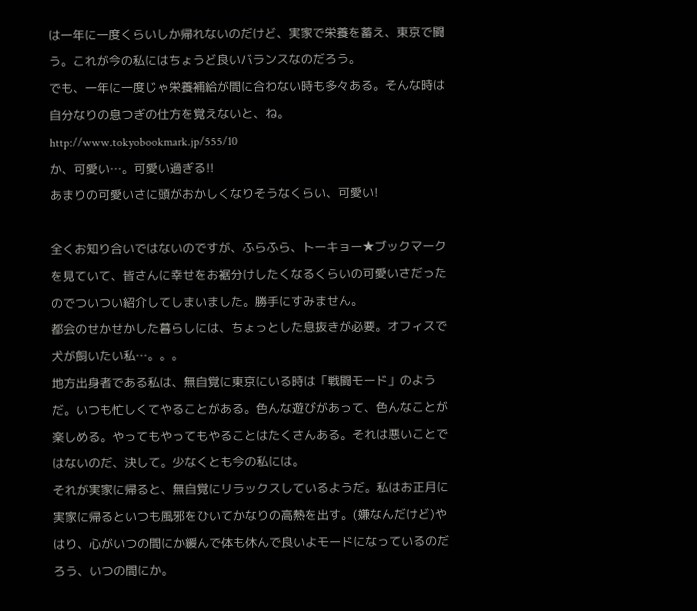は一年に一度くらいしか帰れないのだけど、実家で栄養を蓄え、東京で闘う。これが今の私にはちょうど良いバランスなのだろう。
でも、一年に一度じゃ栄養補給が間に合わない時も多々ある。そんな時は自分なりの息つぎの仕方を覚えないと、ね。
http://www.tokyobookmark.jp/555/10
か、可愛い…。可愛い過ぎる!!
あまりの可愛いさに頭がおかしくなりそうなくらい、可愛い!

全くお知り合いではないのですが、ふらふら、トーキョー★ブックマークを見ていて、皆さんに幸せをお裾分けしたくなるくらいの可愛いさだったのでついつい紹介してしまいました。勝手にすみません。
都会のせかせかした暮らしには、ちょっとした息抜きが必要。オフィスで犬が飼いたい私…。。。
地方出身者である私は、無自覚に東京にいる時は「戦闘モード」のようだ。いつも忙しくてやることがある。色んな遊びがあって、色んなことが楽しめる。やってもやってもやることはたくさんある。それは悪いことではないのだ、決して。少なくとも今の私には。
それが実家に帰ると、無自覚にリラックスしているようだ。私はお正月に実家に帰るといつも風邪をひいてかなりの高熱を出す。(嫌なんだけど)やはり、心がいつの間にか緩んで体も休んで良いよモードになっているのだろう、いつの間にか。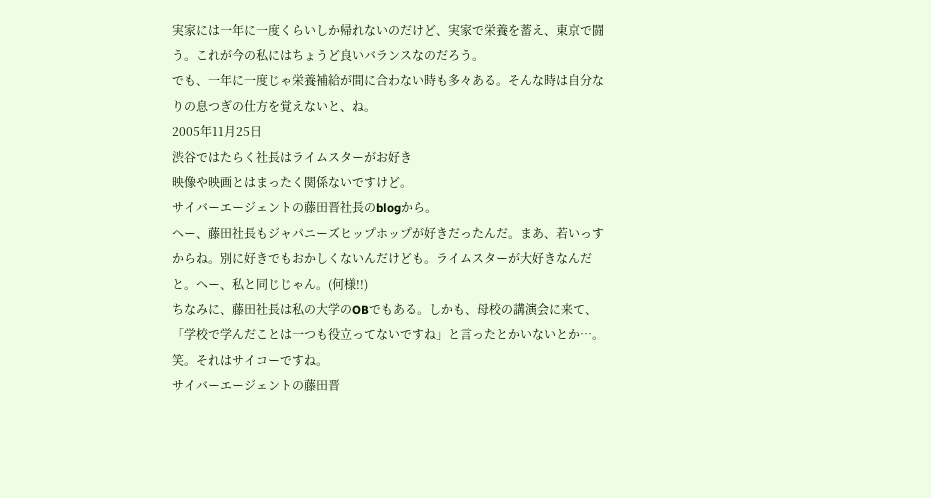実家には一年に一度くらいしか帰れないのだけど、実家で栄養を蓄え、東京で闘う。これが今の私にはちょうど良いバランスなのだろう。
でも、一年に一度じゃ栄養補給が間に合わない時も多々ある。そんな時は自分なりの息つぎの仕方を覚えないと、ね。
2005年11月25日
渋谷ではたらく社長はライムスターがお好き
映像や映画とはまったく関係ないですけど。
サイバーエージェントの藤田晋社長のblogから。
へー、藤田社長もジャパニーズヒップホップが好きだったんだ。まあ、若いっすからね。別に好きでもおかしくないんだけども。ライムスターが大好きなんだと。へー、私と同じじゃん。(何様!!)
ちなみに、藤田社長は私の大学のOBでもある。しかも、母校の講演会に来て、「学校で学んだことは一つも役立ってないですね」と言ったとかいないとか…。笑。それはサイコーですね。
サイバーエージェントの藤田晋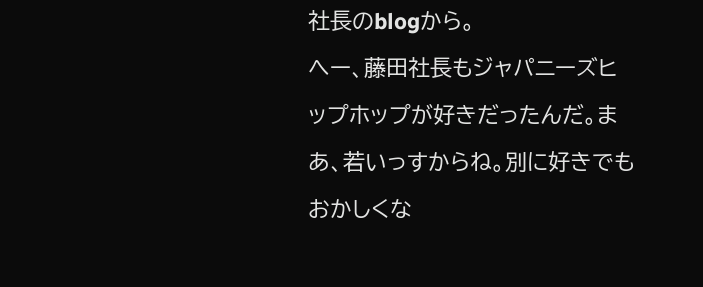社長のblogから。
へー、藤田社長もジャパニーズヒップホップが好きだったんだ。まあ、若いっすからね。別に好きでもおかしくな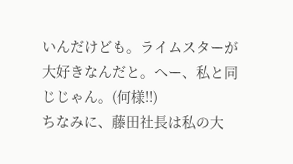いんだけども。ライムスターが大好きなんだと。へー、私と同じじゃん。(何様!!)
ちなみに、藤田社長は私の大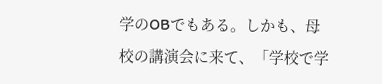学のOBでもある。しかも、母校の講演会に来て、「学校で学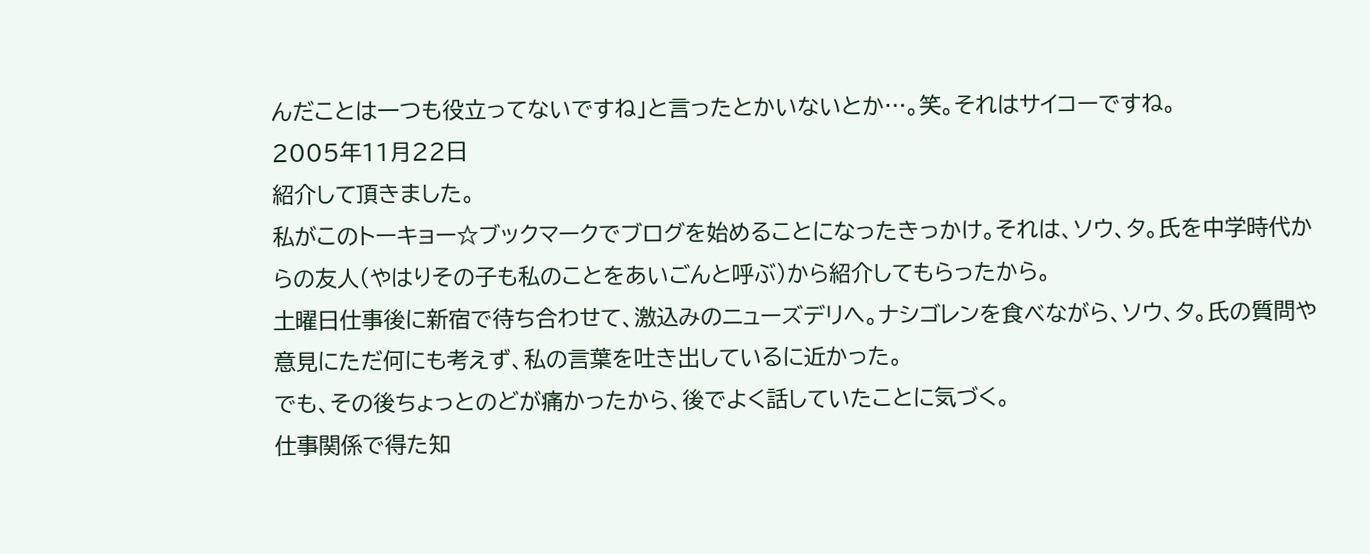んだことは一つも役立ってないですね」と言ったとかいないとか…。笑。それはサイコーですね。
2005年11月22日
紹介して頂きました。
私がこのトーキョー☆ブックマークでブログを始めることになったきっかけ。それは、ソウ、タ。氏を中学時代からの友人(やはりその子も私のことをあいごんと呼ぶ)から紹介してもらったから。
土曜日仕事後に新宿で待ち合わせて、激込みのニューズデリへ。ナシゴレンを食べながら、ソウ、タ。氏の質問や意見にただ何にも考えず、私の言葉を吐き出しているに近かった。
でも、その後ちょっとのどが痛かったから、後でよく話していたことに気づく。
仕事関係で得た知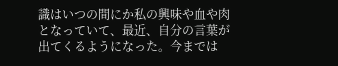識はいつの間にか私の興味や血や肉となっていて、最近、自分の言葉が出てくるようになった。今までは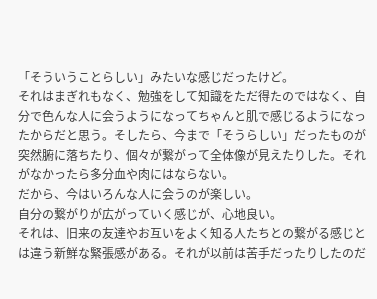「そういうことらしい」みたいな感じだったけど。
それはまぎれもなく、勉強をして知識をただ得たのではなく、自分で色んな人に会うようになってちゃんと肌で感じるようになったからだと思う。そしたら、今まで「そうらしい」だったものが突然腑に落ちたり、個々が繋がって全体像が見えたりした。それがなかったら多分血や肉にはならない。
だから、今はいろんな人に会うのが楽しい。
自分の繋がりが広がっていく感じが、心地良い。
それは、旧来の友達やお互いをよく知る人たちとの繋がる感じとは違う新鮮な緊張感がある。それが以前は苦手だったりしたのだ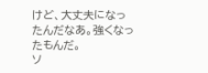けど、大丈夫になったんだなあ。強くなったもんだ。
ソ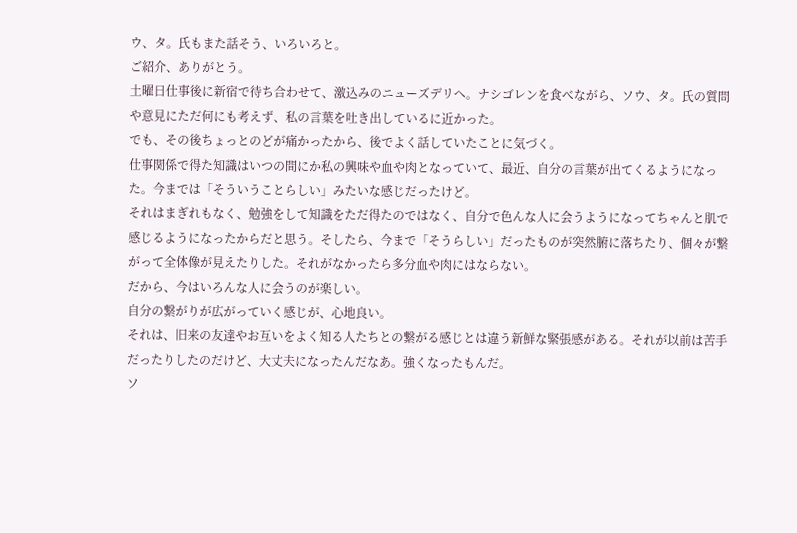ウ、タ。氏もまた話そう、いろいろと。
ご紹介、ありがとう。
土曜日仕事後に新宿で待ち合わせて、激込みのニューズデリへ。ナシゴレンを食べながら、ソウ、タ。氏の質問や意見にただ何にも考えず、私の言葉を吐き出しているに近かった。
でも、その後ちょっとのどが痛かったから、後でよく話していたことに気づく。
仕事関係で得た知識はいつの間にか私の興味や血や肉となっていて、最近、自分の言葉が出てくるようになった。今までは「そういうことらしい」みたいな感じだったけど。
それはまぎれもなく、勉強をして知識をただ得たのではなく、自分で色んな人に会うようになってちゃんと肌で感じるようになったからだと思う。そしたら、今まで「そうらしい」だったものが突然腑に落ちたり、個々が繋がって全体像が見えたりした。それがなかったら多分血や肉にはならない。
だから、今はいろんな人に会うのが楽しい。
自分の繋がりが広がっていく感じが、心地良い。
それは、旧来の友達やお互いをよく知る人たちとの繋がる感じとは違う新鮮な緊張感がある。それが以前は苦手だったりしたのだけど、大丈夫になったんだなあ。強くなったもんだ。
ソ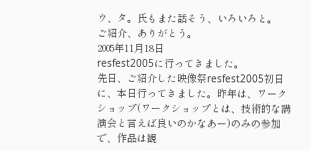ウ、タ。氏もまた話そう、いろいろと。
ご紹介、ありがとう。
2005年11月18日
resfest2005に行ってきました。
先日、ご紹介した映像祭resfest2005初日に、本日行ってきました。昨年は、ワークショップ(ワークショップとは、技術的な講演会と言えば良いのかなあー)のみの参加で、作品は観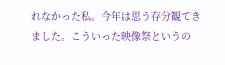れなかった私。今年は思う存分観てきました。こういった映像祭というの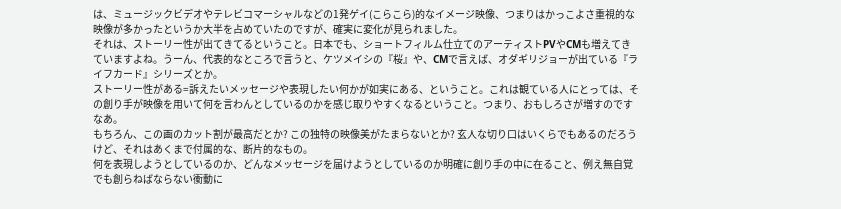は、ミュージックビデオやテレビコマーシャルなどの1発ゲイ(こらこら)的なイメージ映像、つまりはかっこよさ重視的な映像が多かったというか大半を占めていたのですが、確実に変化が見られました。
それは、ストーリー性が出てきてるということ。日本でも、ショートフィルム仕立てのアーティストPVやCMも増えてきていますよね。うーん、代表的なところで言うと、ケツメイシの『桜』や、CMで言えば、オダギリジョーが出ている『ライフカード』シリーズとか。
ストーリー性がある=訴えたいメッセージや表現したい何かが如実にある、ということ。これは観ている人にとっては、その創り手が映像を用いて何を言わんとしているのかを感じ取りやすくなるということ。つまり、おもしろさが増すのですなあ。
もちろん、この画のカット割が最高だとか? この独特の映像美がたまらないとか? 玄人な切り口はいくらでもあるのだろうけど、それはあくまで付属的な、断片的なもの。
何を表現しようとしているのか、どんなメッセージを届けようとしているのか明確に創り手の中に在ること、例え無自覚でも創らねばならない衝動に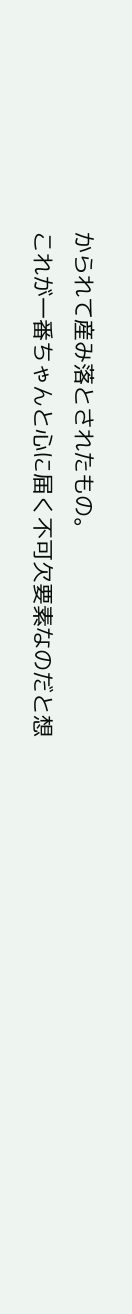かられて産み落とされたもの。
これが一番ちゃんと心に届く不可欠要素なのだと想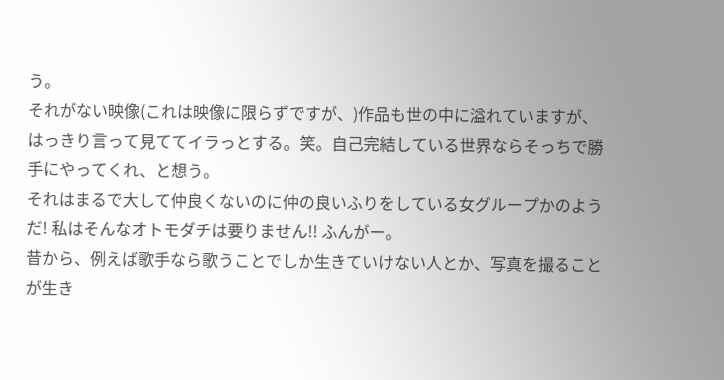う。
それがない映像(これは映像に限らずですが、)作品も世の中に溢れていますが、はっきり言って見ててイラっとする。笑。自己完結している世界ならそっちで勝手にやってくれ、と想う。
それはまるで大して仲良くないのに仲の良いふりをしている女グループかのようだ! 私はそんなオトモダチは要りません!! ふんがー。
昔から、例えば歌手なら歌うことでしか生きていけない人とか、写真を撮ることが生き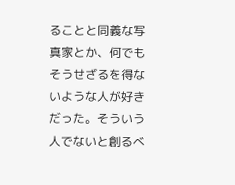ることと同義な写真家とか、何でもそうせざるを得ないような人が好きだった。そういう人でないと創るべ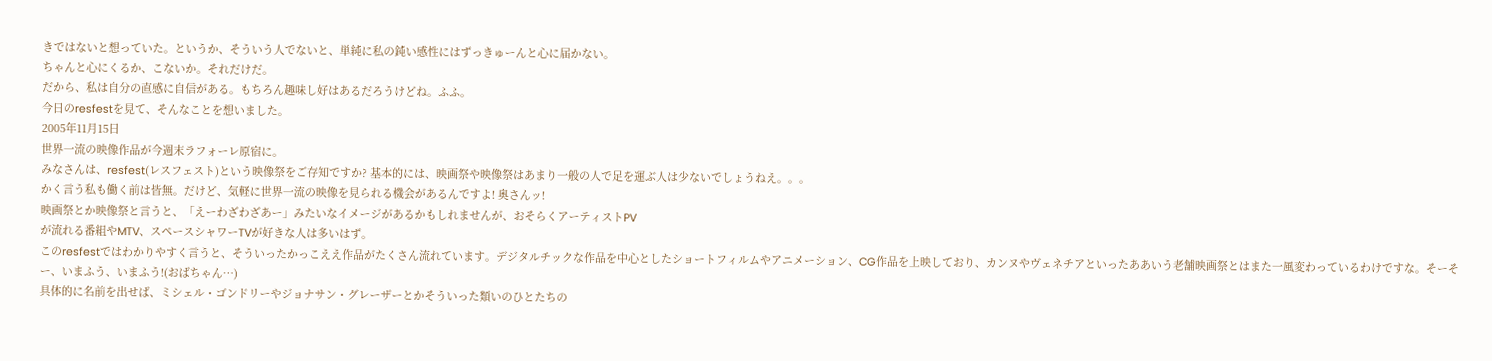きではないと想っていた。というか、そういう人でないと、単純に私の鈍い感性にはずっきゅーんと心に届かない。
ちゃんと心にくるか、こないか。それだけだ。
だから、私は自分の直感に自信がある。もちろん趣味し好はあるだろうけどね。ふふ。
今日のresfestを見て、そんなことを想いました。
2005年11月15日
世界一流の映像作品が今週末ラフォーレ原宿に。
みなさんは、resfest(レスフェスト)という映像祭をご存知ですか? 基本的には、映画祭や映像祭はあまり一般の人で足を運ぶ人は少ないでしょうねえ。。。
かく言う私も働く前は皆無。だけど、気軽に世界一流の映像を見られる機会があるんですよ! 奥さんッ!
映画祭とか映像祭と言うと、「えーわざわざあー」みたいなイメージがあるかもしれませんが、おそらくアーティストPV
が流れる番組やMTV、スペースシャワーTVが好きな人は多いはず。
このresfestではわかりやすく言うと、そういったかっこええ作品がたくさん流れています。デジタルチックな作品を中心としたショートフィルムやアニメーション、CG作品を上映しており、カンヌやヴェネチアといったああいう老舗映画祭とはまた一風変わっているわけですな。そーそー、いまふう、いまふう!(おばちゃん…)
具体的に名前を出せば、ミシェル・ゴンドリーやジョナサン・グレーザーとかそういった類いのひとたちの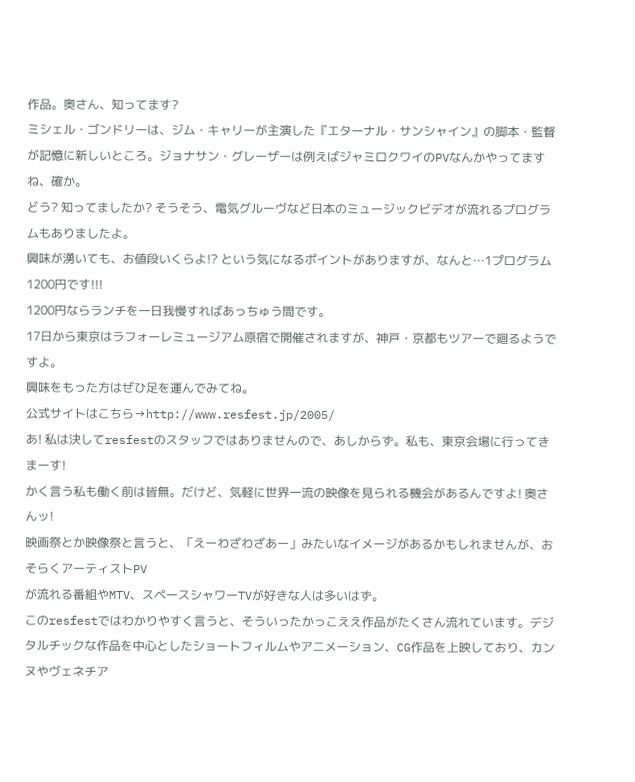作品。奥さん、知ってます?
ミシェル・ゴンドリーは、ジム・キャリーが主演した『エターナル・サンシャイン』の脚本・監督が記憶に新しいところ。ジョナサン・グレーザーは例えばジャミロクワイのPVなんかやってますね、確か。
どう? 知ってましたか? そうそう、電気グルーヴなど日本のミュージックビデオが流れるプログラムもありましたよ。
興味が湧いても、お値段いくらよ!? という気になるポイントがありますが、なんと…1プログラム1200円です!!!
1200円ならランチを一日我慢すればあっちゅう間です。
17日から東京はラフォーレミュージアム原宿で開催されますが、神戸・京都もツアーで廻るようですよ。
興味をもった方はぜひ足を運んでみてね。
公式サイトはこちら→http://www.resfest.jp/2005/
あ! 私は決してresfestのスタッフではありませんので、あしからず。私も、東京会場に行ってきまーす!
かく言う私も働く前は皆無。だけど、気軽に世界一流の映像を見られる機会があるんですよ! 奥さんッ!
映画祭とか映像祭と言うと、「えーわざわざあー」みたいなイメージがあるかもしれませんが、おそらくアーティストPV
が流れる番組やMTV、スペースシャワーTVが好きな人は多いはず。
このresfestではわかりやすく言うと、そういったかっこええ作品がたくさん流れています。デジタルチックな作品を中心としたショートフィルムやアニメーション、CG作品を上映しており、カンヌやヴェネチア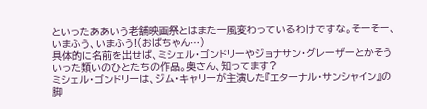といったああいう老舗映画祭とはまた一風変わっているわけですな。そーそー、いまふう、いまふう!(おばちゃん…)
具体的に名前を出せば、ミシェル・ゴンドリーやジョナサン・グレーザーとかそういった類いのひとたちの作品。奥さん、知ってます?
ミシェル・ゴンドリーは、ジム・キャリーが主演した『エターナル・サンシャイン』の脚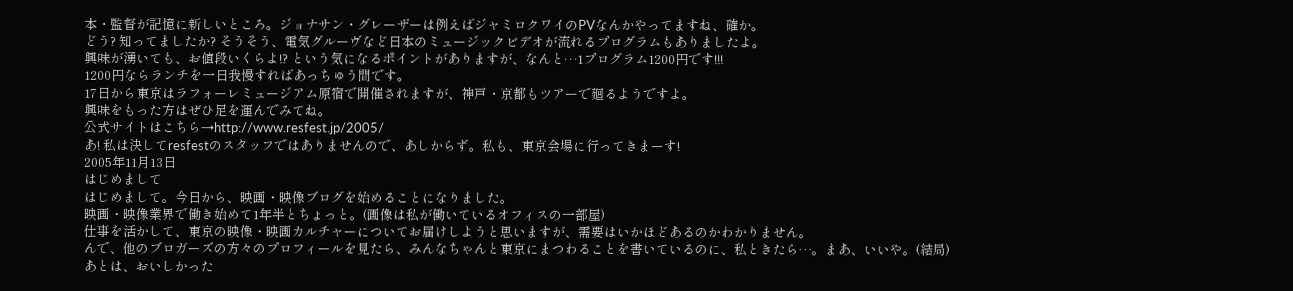本・監督が記憶に新しいところ。ジョナサン・グレーザーは例えばジャミロクワイのPVなんかやってますね、確か。
どう? 知ってましたか? そうそう、電気グルーヴなど日本のミュージックビデオが流れるプログラムもありましたよ。
興味が湧いても、お値段いくらよ!? という気になるポイントがありますが、なんと…1プログラム1200円です!!!
1200円ならランチを一日我慢すればあっちゅう間です。
17日から東京はラフォーレミュージアム原宿で開催されますが、神戸・京都もツアーで廻るようですよ。
興味をもった方はぜひ足を運んでみてね。
公式サイトはこちら→http://www.resfest.jp/2005/
あ! 私は決してresfestのスタッフではありませんので、あしからず。私も、東京会場に行ってきまーす!
2005年11月13日
はじめまして
はじめまして。今日から、映画・映像ブログを始めることになりました。
映画・映像業界で働き始めて1年半とちょっと。(画像は私が働いているオフィスの一部屋)
仕事を活かして、東京の映像・映画カルチャーについてお届けしようと思いますが、需要はいかほどあるのかわかりません。
んで、他のブロガーズの方々のプロフィールを見たら、みんなちゃんと東京にまつわることを書いているのに、私ときたら…。まあ、いいや。(結局)
あとは、おいしかった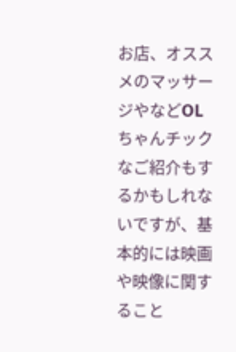お店、オススメのマッサージやなどOLちゃんチックなご紹介もするかもしれないですが、基本的には映画や映像に関すること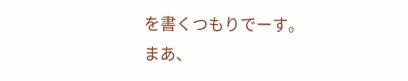を書くつもりでーす。
まあ、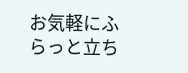お気軽にふらっと立ち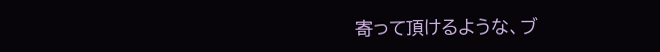寄って頂けるような、ブ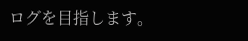ログを目指します。